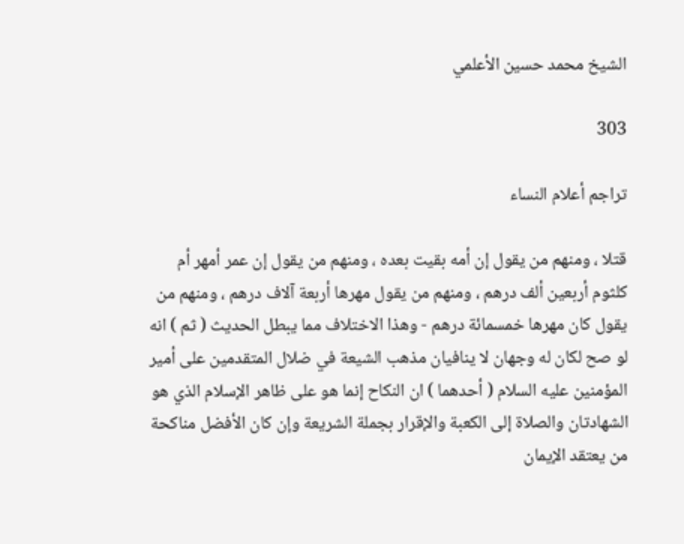الشيخ محمد حسين الأعلمي

303

تراجم أعلام النساء

قتلا ، ومنهم من يقول إن أمه بقيت بعده ، ومنهم من يقول إن عمر أمهر أم كلثوم أربعين ألف درهم ، ومنهم من يقول مهرها أربعة آلاف درهم ، ومنهم من يقول كان مهرها خمسمائة درهم - وهذا الاختلاف مما يبطل الحديث ( ثم ) انه لو صح لكان له وجهان لا ينافيان مذهب الشيعة في ضلال المتقدمين على أمير المؤمنين عليه السلام ( أحدهما ) ان النكاح إنما هو على ظاهر الإسلام الذي هو الشهادتان والصلاة إلى الكعبة والإقرار بجملة الشريعة وإن كان الأفضل مناكحة من يعتقد الإيمان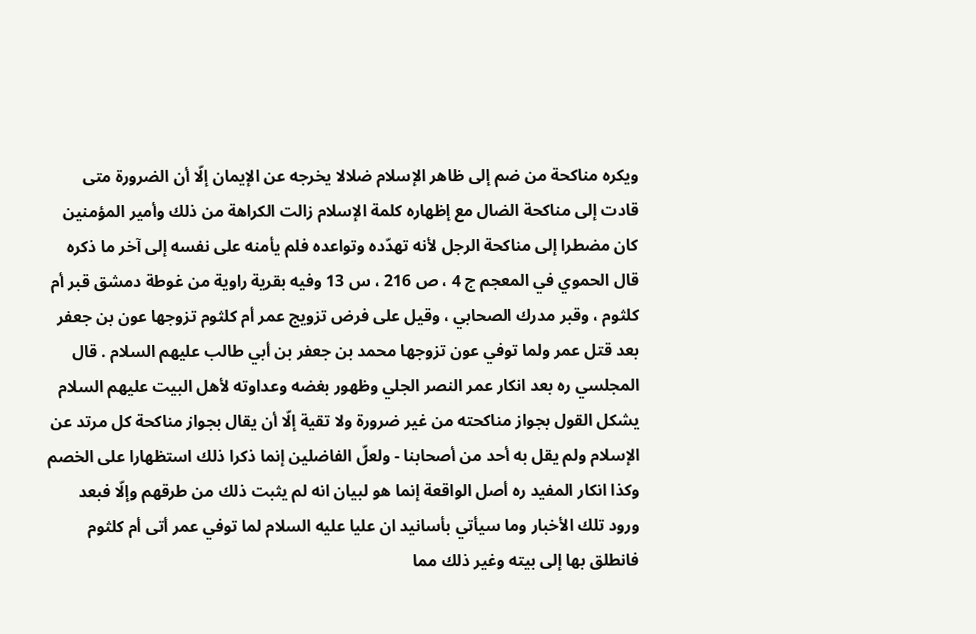ويكره مناكحة من ضم إلى ظاهر الإسلام ضلالا يخرجه عن الإيمان إلّا أن الضرورة متى قادت إلى مناكحة الضال مع إظهاره كلمة الإسلام زالت الكراهة من ذلك وأمير المؤمنين كان مضطرا إلى مناكحة الرجل لأنه تهدّده وتواعده فلم يأمنه على نفسه إلى آخر ما ذكره قال الحموي في المعجم ج 4 ، ص 216 ، س 13 وفيه بقرية راوية من غوطة دمشق قبر أم كلثوم ، وقبر مدرك الصحابي ، وقيل على فرض تزويج عمر أم كلثوم تزوجها عون بن جعفر بعد قتل عمر ولما توفي عون تزوجها محمد بن جعفر بن أبي طالب عليهم السلام . قال المجلسي ره بعد انكار عمر النصر الجلي وظهور بغضه وعداوته لأهل البيت عليهم السلام يشكل القول بجواز مناكحته من غير ضرورة ولا تقية إلّا أن يقال بجواز مناكحة كل مرتد عن الإسلام ولم يقل به أحد من أصحابنا - ولعلّ الفاضلين إنما ذكرا ذلك استظهارا على الخصم وكذا انكار المفيد ره أصل الواقعة إنما هو لبيان انه لم يثبت ذلك من طرقهم وإلّا فبعد ورود تلك الأخبار وما سيأتي بأسانيد ان عليا عليه السلام لما توفي عمر أتى أم كلثوم فانطلق بها إلى بيته وغير ذلك مما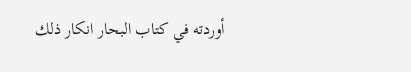أوردته في كتاب البحار انكار ذلك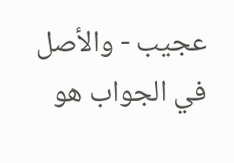عجيب - والأصل في الجواب هو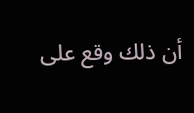أن ذلك وقع على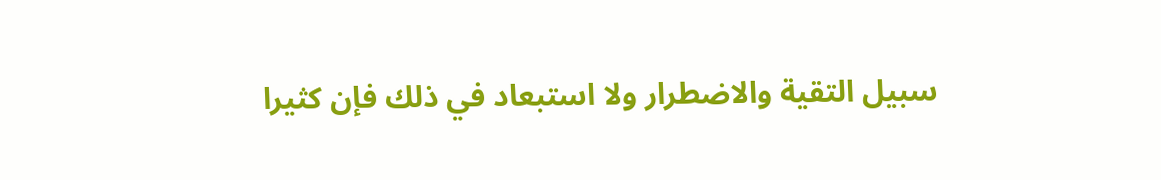سبيل التقية والاضطرار ولا استبعاد في ذلك فإن كثيرا